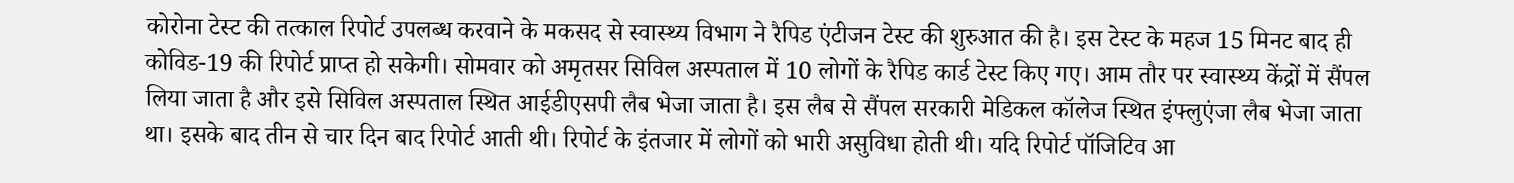कोरोना टेस्ट की तत्काल रिपोर्ट उपलब्ध करवाने के मकसद से स्वास्थ्य विभाग ने रैपिड एंटीजन टेस्ट की शुरुआत की है। इस टेस्ट के महज 15 मिनट बाद ही कोविड-19 की रिपोर्ट प्राप्त हो सकेगी। सोमवार को अमृतसर सिविल अस्पताल में 10 लोगों के रैपिड कार्ड टेस्ट किए गए। आम तौर पर स्वास्थ्य केंद्रों में सैंपल लिया जाता है और इसे सिविल अस्पताल स्थित आईडीएसपी लैब भेजा जाता है। इस लैब से सैंपल सरकारी मेडिकल कॉलेज स्थित इंफ्लुएंजा लैब भेजा जाता था। इसके बाद तीन से चार दिन बाद रिपोर्ट आती थी। रिपोर्ट के इंतजार में लोगों को भारी असुविधा होती थी। यदि रिपोर्ट पॉजिटिव आ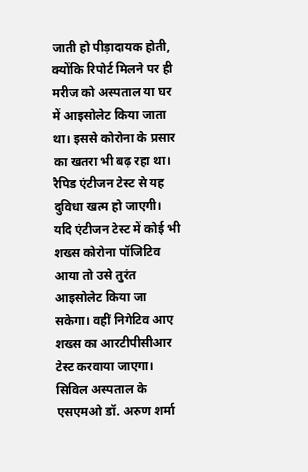जाती हो पीड़ादायक होती, क्योंकि रिपोर्ट मिलने पर ही मरीज को अस्पताल या घर में आइसोलेट किया जाता था। इससे कोरोना के प्रसार का खतरा भी बढ़ रहा था।
रैपिड एंटीजन टेस्ट से यह दुविधा खत्म हो जाएगी। यदि एंटीजन टेस्ट में कोई भी शख्स कोरोना पॉजिटिव आया तो उसे तुरंत आइसोलेट किया जा सकेगा। वहीं निगेटिव आए शख्स का आरटीपीसीआर टेस्ट करवाया जाएगा। सिविल अस्पताल के एसएमओ डॉ. अरुण शर्मा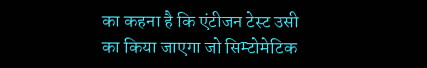का कहना है कि एंटीजन टेस्ट उसी का किया जाएगा जो सिम्टोमेटिक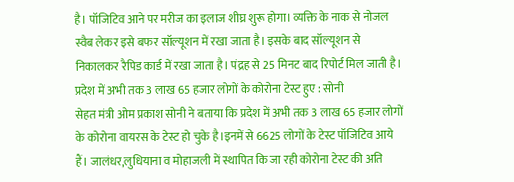है। पॉजिटिव आने पर मरीज का इलाज शीघ्र शुरू होगा। व्यक्ति के नाक से नोजल स्वैब लेकर इसे बफर सॉल्यूशन में रखा जाता है। इसके बाद सॉल्यूशन से निकालकर रैपिड कार्ड में रखा जाता है। पंद्रह से 25 मिनट बाद रिपोर्ट मिल जाती है।
प्रदेश में अभी तक 3 लाख 65 हजार लोगों के कोरोना टेस्ट हुए : सोनी
सेहत मंत्री ओम प्रकाश सोनी ने बताया कि प्रदेश में अभी तक 3 लाख 65 हजार लोगों के कोरोना वायरस के टेस्ट हो चुके है।इनमें से 6625 लोगों के टेस्ट पॉजिटिव आये हैं। जालंधर,लुधियाना व मोहाजली में स्थापित कि जा रही कोरोना टेस्ट की अति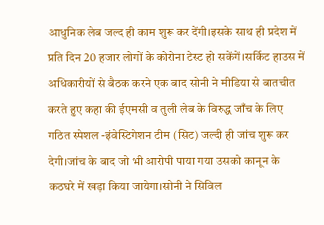आधुनिक लेब जल्द ही काम शुरू कर देंगी।इसके साथ ही प्रदेश में प्रति दिन 20 हजार लोगों के कोरोना टेस्ट हो सकेंगें।सर्किट हाउस में अधिकारीयों से बैठक करने एक बाद सोनी ने मीडिया से बातचीत करते हुए कहा की ईएमसी व तुली लेब के विरुद्ध जाँच के लिए गठित स्पेशल -इंवेस्टिगेशन टीम (सिट) जल्दी ही जांच शुरू कर देगी।जांच के बाद जो भी आरोपी पाया गया उसको कानून के कठघरे में खड़ा किया जायेगा।सोनी ने सिविल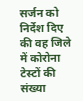सर्जन को निर्देश दिए की वह जिले में कोरोना टेस्टों की संख्या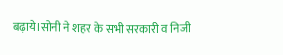बढ़ाये।सोनी ने शहर के सभी सरकारी व निजी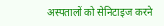अस्पतालों को सेनिटाइज करने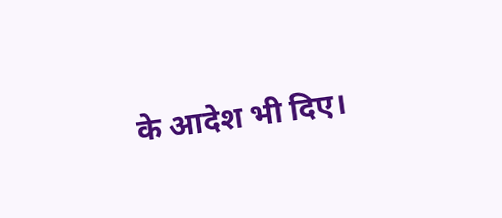के आदेश भी दिए।